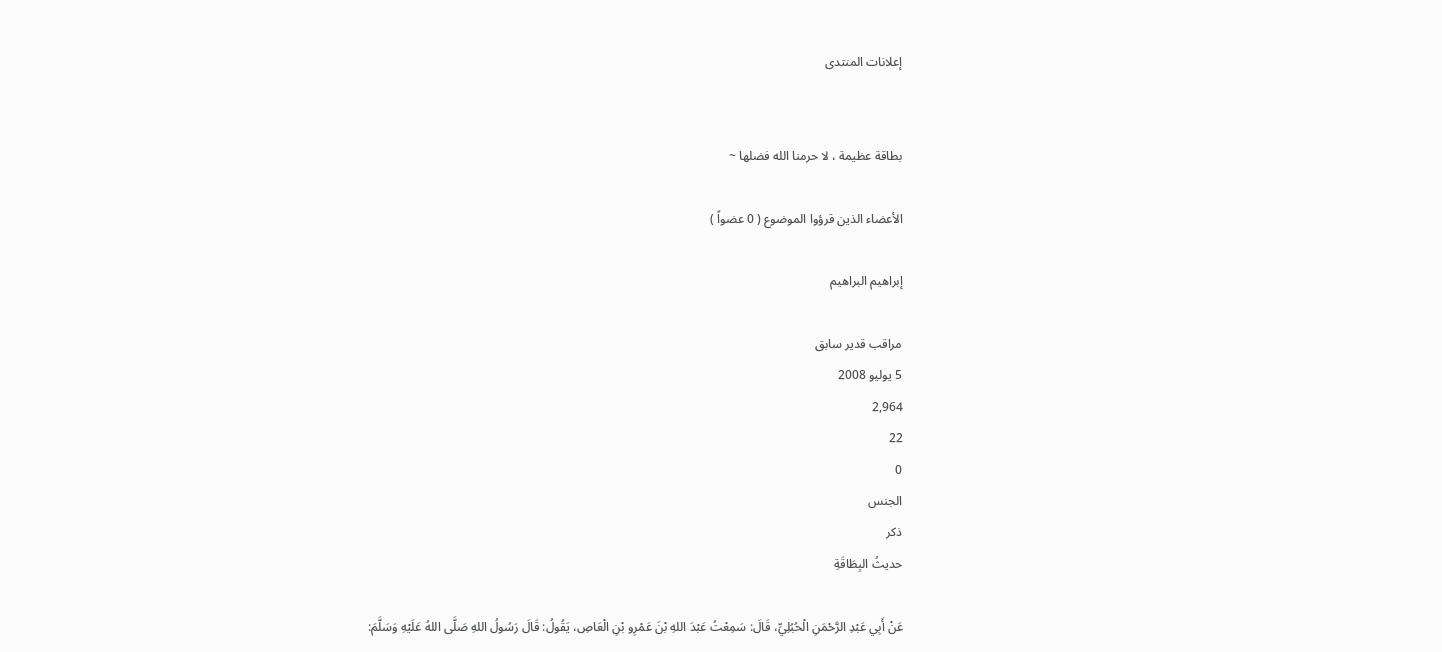إعلانات المنتدى


بطاقة عظيمة ، لا حرمنا الله فضلها ~

الأعضاء الذين قرؤوا الموضوع ( 0 عضواً )

إبراهيم البراهيم

مراقب قدير سابق
5 يوليو 2008
2,964
22
0
الجنس
ذكر
حديثُ البِطَاقَةِ

عَنْ أَبِي عَبْدِ الرَّحْمَنِ الْحُبُلِيِّ، قَالَ: سَمِعْتُ عَبْدَ اللهِ بْنَ عَمْرِو بْنِ الْعَاصِ، يَقُولُ: قَالَ رَسُولُ اللهِ صَلَّى اللهُ عَلَيْهِ وَسَلَّمَ: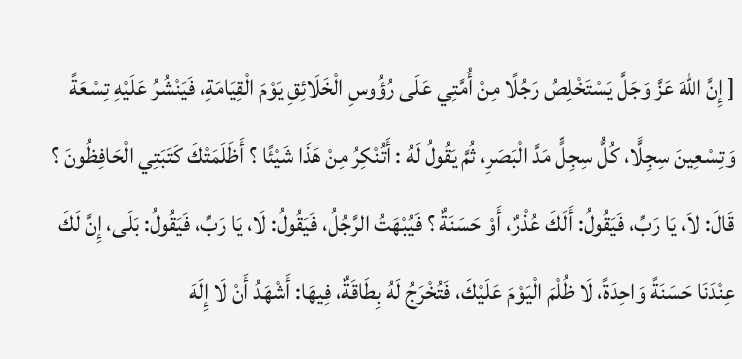[ إِنَّ اللهَ عَزَّ وَجَلَّ يَسْتَخْلِصُ رَجُلًا مِنْ أُمَّتِي عَلَى رُؤُوسِ الْخَلَائِقِ يَوْمَ الْقِيَامَةِ، فَيَنْشُرُ عَلَيْهِ تِسْعَةً وَتِسْعِينَ سِجِلًّا، كُلُّ سِجِلٍّ مَدَّ الْبَصَرِ، ثُمَّ يَقُولُ لَهُ : أَتُنْكِرُ مِنْ هَذَا شَيْئًا ؟ أَظَلَمَتْكَ كَتَبَتِي الْحَافِظُونَ ؟ قَالَ: لاَ، يَا رَبِّ، فَيَقُولُ: أَلَكَ عُذْرٌ، أَوْ حَسَنَةٌ ؟ فَيُبْهَتُ الرَّجُلُ، فَيَقُولُ: لَا، يَا رَبِّ، فَيَقُولُ: بَلَى، إِنَّ لَكَ عِنْدَنَا حَسَنَةً وَاحِدَةً، لَا ظُلْمَ الْيَوْمَ عَلَيْكَ، فَتُخْرَجُ لَهُ بِطَاقَةٌ، فِيهَا: أَشْهَدُ أَنْ لَا إِلَهَ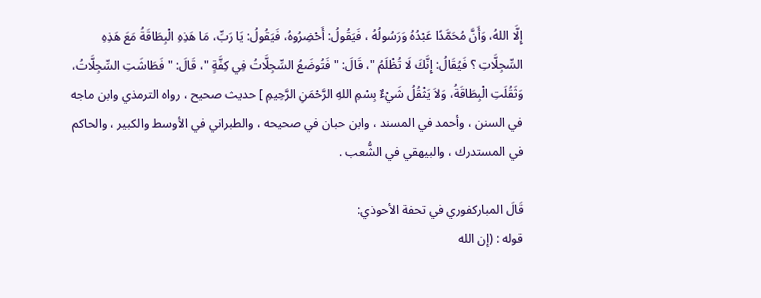إِلَّا اللهُ، وَأَنَّ مُحَمَّدًا عَبْدُهُ وَرَسُولُهُ ، فَيَقُولُ: أَحْضِرُوهُ، فَيَقُولُ: يَا رَبِّ، مَا هَذِهِ الْبِطَاقَةُ مَعَ هَذِهِ السِّجِلَّاتِ ؟ فَيُقَالُ: إِنَّكَ لَا تُظْلَمُ "، قَالَ: " فَتُوضَعُ السِّجِلَّاتُ فِي كِفَّةٍ "، قَالَ: " فَطَاشَتِ السِّجِلَّاتُ، وَثَقُلَتِ الْبِطَاقَةُ، وَلاَ يَثْقُلُ شَيْءٌ بِسْمِ اللهِ الرَّحْمَنِ الرَّحِيمِ ] حديث صحيح ، رواه الترمذي وابن ماجه في السنن ، وأحمد في المسند ، وابن حبان في صحيحه ، والطبراني في الأوسط والكبير ، والحاكم في المستدرك ، والبيهقي في الشُّعب .

قَالَ المباركفوري في تحفة الأحوذي:
قوله : (إن الله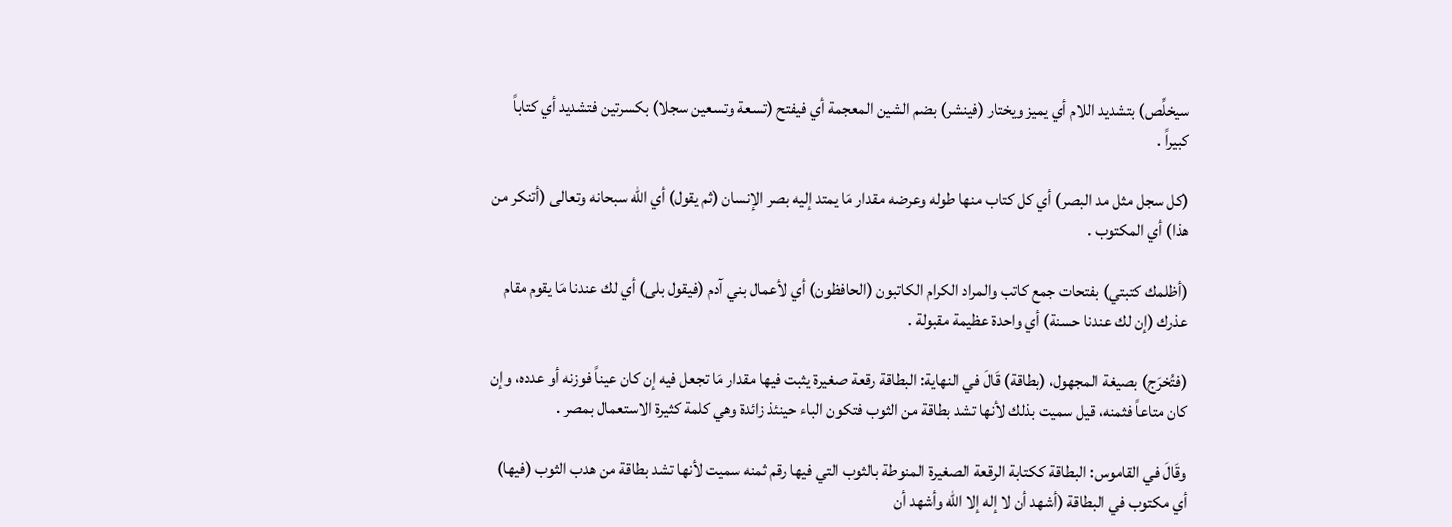سيخلِّص) بتشديد اللام أي يميز ويختار (فينشر) بضم الشين المعجمة أي فيفتح (تسعة وتسعين سجلا) بكسرتين فتشديد أي كتاباً كبيراً .

(كل سجل مثل مد البصر) أي كل كتاب منها طوله وعرضه مقدار مَا يمتد إليه بصر الإنسان (ثم يقول) أي الله سبحانه وتعالى (أتنكر من هذا) أي المكتوب .

(أظلمك كتبتي) بفتحات جمع كاتب والمراد الكرام الكاتبون (الحافظون) أي لأعمال بني آدم (فيقول بلى) أي لك عندنا مَا يقوم مقام عذرك (إن لك عندنا حسنة) أي واحدة عظيمة مقبولة .

(فتُخرَج) بصيغة المجهول، (بطاقة) قَالَ في النهاية: البطاقة رقعة صغيرة يثبت فيها مقدار مَا تجعل فيه إن كان عيناً فوزنه أو عدده، وإن كان متاعاً فثمنه، قيل سميت بذلك لأنها تشد بطاقة من الثوب فتكون الباء حينئذ زائدة وهي كلمة كثيرة الاستعمال بمصر .

وقَالَ في القاموس: البطاقة ككتابة الرقعة الصغيرة المنوطة بالثوب التي فيها رقم ثمنه سميت لأنها تشد بطاقة من هدب الثوب (فيها) أي مكتوب في البطاقة (أشهد أن لا إله إلا الله وأشهد أن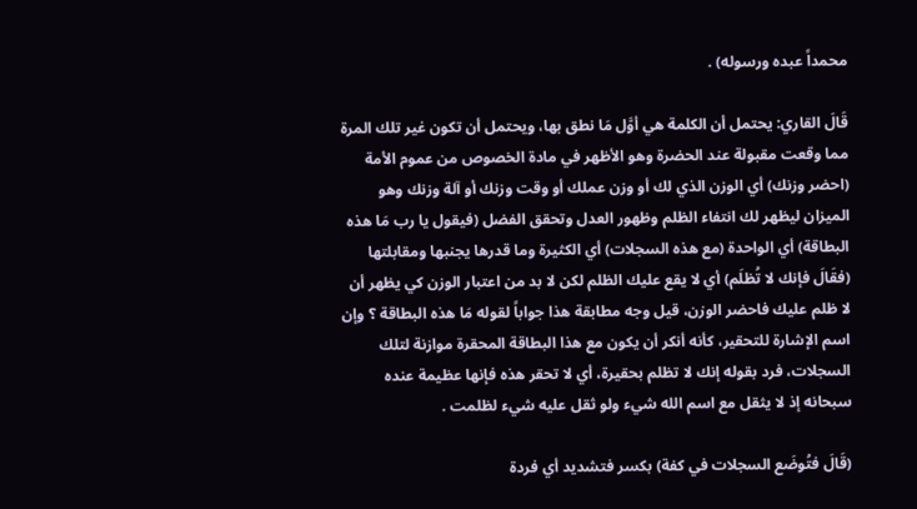محمداً عبده ورسوله) .

قَالَ القاري: يحتمل أن الكلمة هي أوَّل مَا نطق بها، ويحتمل أن تكون غير تلك المرة مما وقعت مقبولة عند الحضرة وهو الأظهر في مادة الخصوص من عموم الأمة (احضر وزنك) أي الوزن الذي لك أو وزن عملك أو وقت وزنك أو آلة وزنك وهو الميزان ليظهر لك انتفاء الظلم وظهور العدل وتحقق الفضل (فيقول يا رب مَا هذه البطاقة) أي الواحدة (مع هذه السجلات) أي الكثيرة وما قدرها يجنبها ومقابلتها (فقَالَ فإنك لا تُظلَم) أي لا يقع عليك الظلم لكن لا بد من اعتبار الوزن كي يظهر أن لا ظلم عليك فاحضر الوزن، قيل وجه مطابقة هذا جواباً لقوله مَا هذه البطاقة ؟ وإن اسم الإشارة للتحقير، كأنه أنكر أن يكون مع هذا البطاقة المحقرة موازنة لتلك السجلات، فرد بقوله إنك لا تظلم بحقيرة، أي لا تحقر هذه فإنها عظيمة عنده سبحانه إذ لا يثقل مع اسم الله شيء ولو ثقل عليه شيء لظلمت .

(قَالَ فتُوضَع السجلات في كفة) بكسر فتشديد أي فردة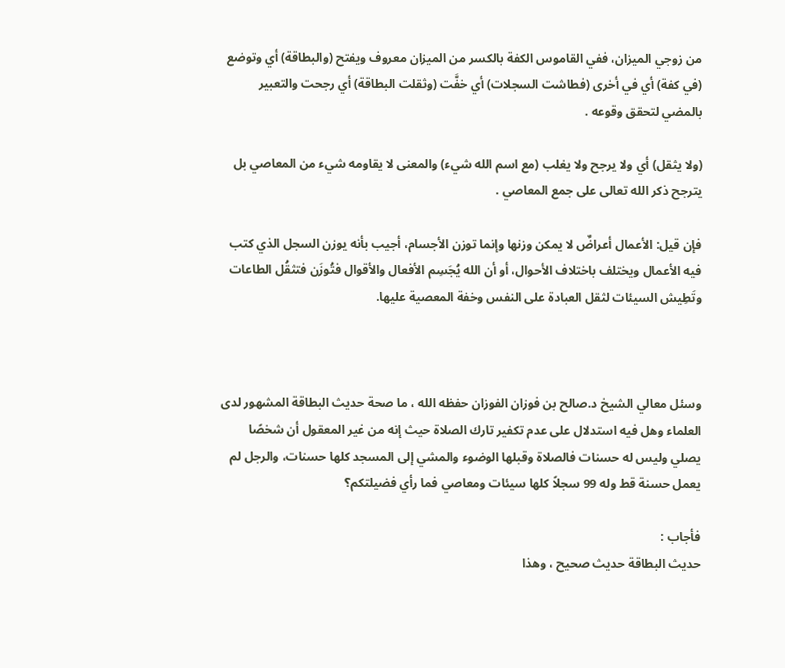من زوجي الميزان، ففي القاموس الكفة بالكسر من الميزان معروف ويفتح (والبطاقة) أي وتوضع (في كفة) أي في أخرى (فطاشت السجلات) أي خفَّت (وثقلت البطاقة) أي رجحت والتعبير بالمضي لتحقق وقوعه .

(ولا يثقل) أي ولا يرجح ولا يغلب (مع اسم الله شيء) والمعنى لا يقاومه شيء من المعاصي بل يترجح ذكر الله تعالى على جمع المعاصي .

فإن قيل: الأعمال أعراضٌ لا يمكن وزنها وإنما توزن الأجسام، أجيب بأنه يوزن السجل الذي كتب فيه الأعمال ويختلف باختلاف الأحوال، أو أن الله يُجَسِم الأفعال والأقوال فتُوزَن فتثقُل الطاعات وتَطِيش السيئات لثقل العبادة على النفس وخفة المعصية عليها.



وسئل معالي الشيخ د.صالح بن فوزان الفوزان حفظه الله ، ما صحة حديث البطاقة المشهور لدى العلماء وهل فيه استدلال على عدم تكفير تارك الصلاة حيث إنه من غير المعقول أن شخصًا يصلي وليس له حسنات فالصلاة وقبلها الوضوء والمشي إلى المسجد كلها حسنات، والرجل لم يعمل حسنة قط وله 99 سجلاً كلها سيئات ومعاصي فما رأي فضيلتكم؟

فأجاب :
حديث البطاقة حديث صحيح ، وهذا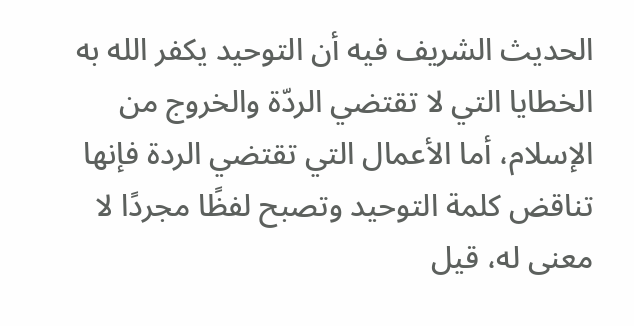الحديث الشريف فيه أن التوحيد يكفر الله به الخطايا التي لا تقتضي الردّة والخروج من الإسلام، أما الأعمال التي تقتضي الردة فإنها تناقض كلمة التوحيد وتصبح لفظًا مجردًا لا معنى له، قيل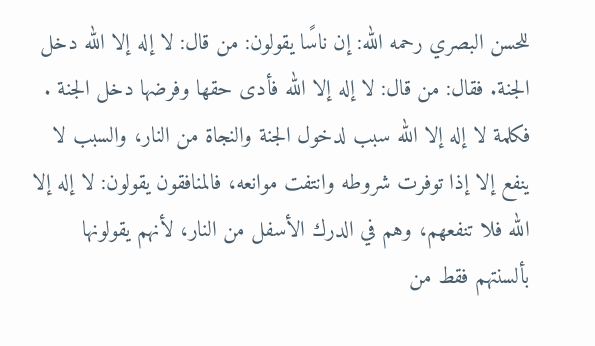للحسن البصري رحمه الله: إن ناسًا يقولون: من قال: لا إله إلا الله دخل الجنة. فقال: من قال: لا إله إلا الله فأدى حقها وفرضها دخل الجنة .
فكلمة لا إله إلا الله سبب لدخول الجنة والنجاة من النار، والسبب لا ينفع إلا إذا توفرت شروطه وانتفت موانعه، فالمنافقون يقولون: لا إله إلا الله فلا تنفعهم، وهم في الدرك الأسفل من النار، لأنهم يقولونها بألسنتهم فقط من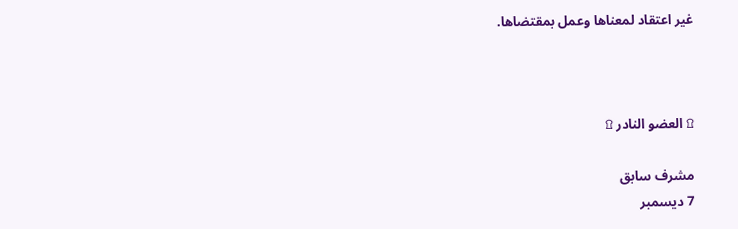غير اعتقاد لمعناها وعمل بمقتضاها.



۩ العضو النادر ۩

مشرف سابق
7 ديسمبر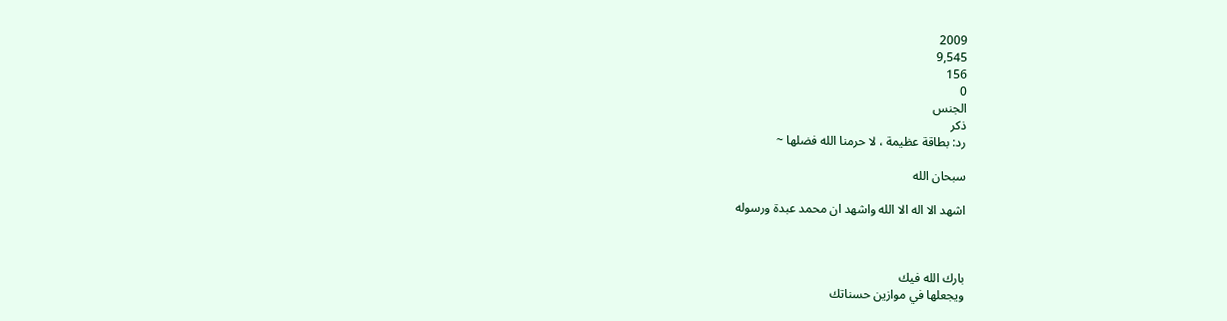2009
9,545
156
0
الجنس
ذكر
رد: بطاقة عظيمة ، لا حرمنا الله فضلها ~

سبحان الله

اشهد الا اله الا الله واشهد ان محمد عبدة ورسوله



بارك الله فيك
ويجعلها في موازين حسناتك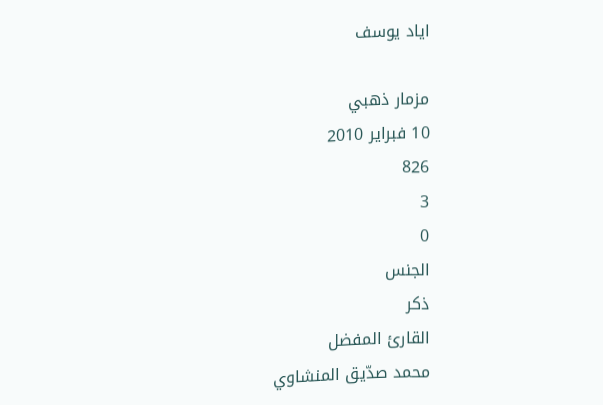اياد يوسف

مزمار ذهبي
10 فبراير 2010
826
3
0
الجنس
ذكر
القارئ المفضل
محمد صدّيق المنشاوي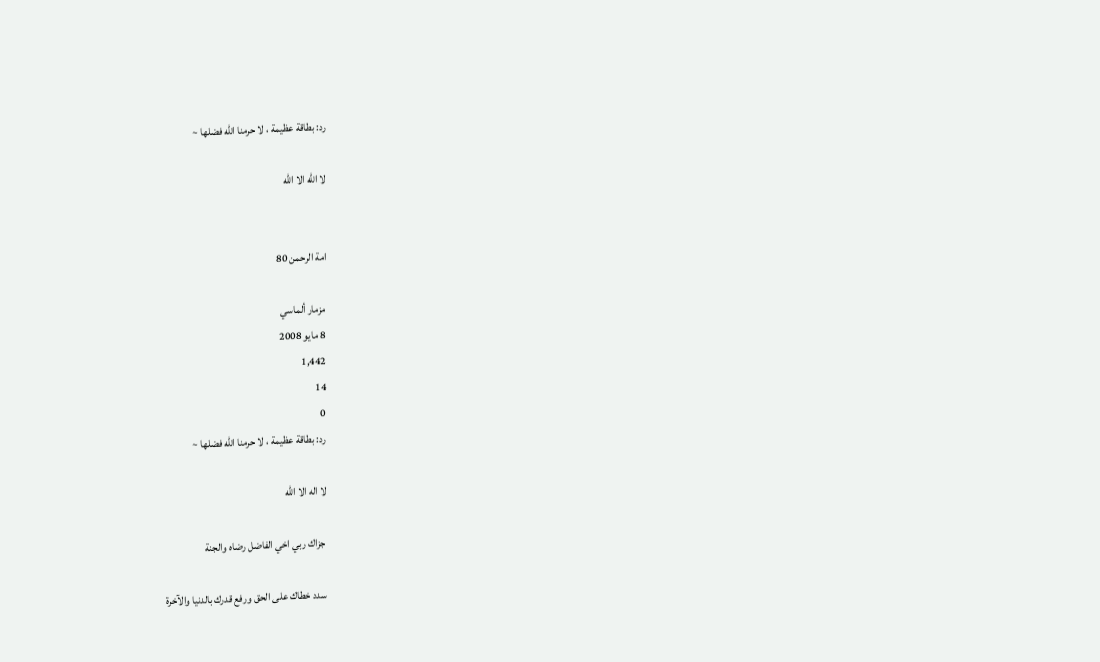رد: بطاقة عظيمة ، لا حرمنا الله فضلها ~

لا الله الا الله


امة الرحمن 80

مزمار ألماسي
8 مايو 2008
1,442
14
0
رد: بطاقة عظيمة ، لا حرمنا الله فضلها ~

لا اله الا الله

جزاك ربي اخي الفاضل رضاه والجنة

سدد خطاك على الحق ورفع قدرك بالدنيا والآخرة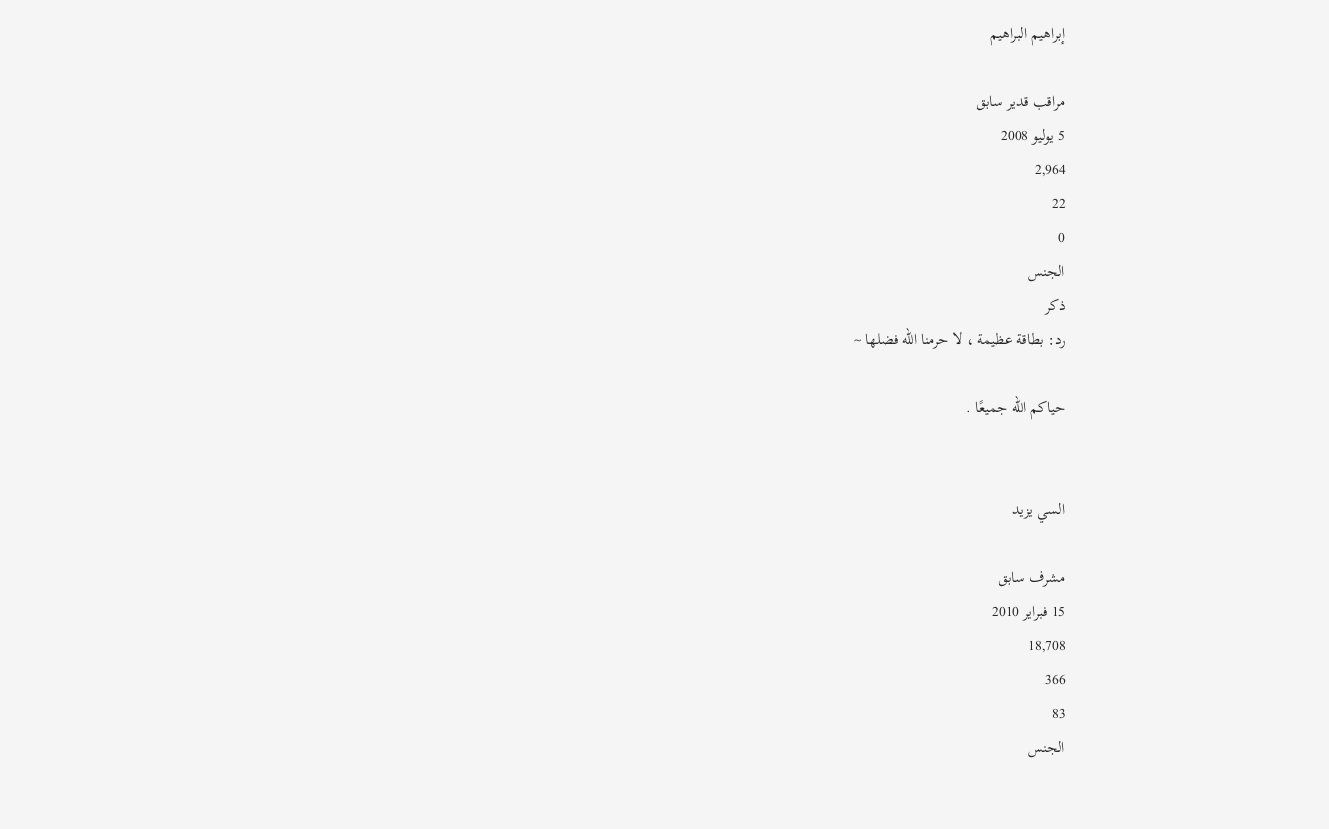إبراهيم البراهيم

مراقب قدير سابق
5 يوليو 2008
2,964
22
0
الجنس
ذكر
رد: بطاقة عظيمة ، لا حرمنا الله فضلها ~

حياكم الله جميعًا .


السي يزيد

مشرف سابق
15 فبراير 2010
18,708
366
83
الجنس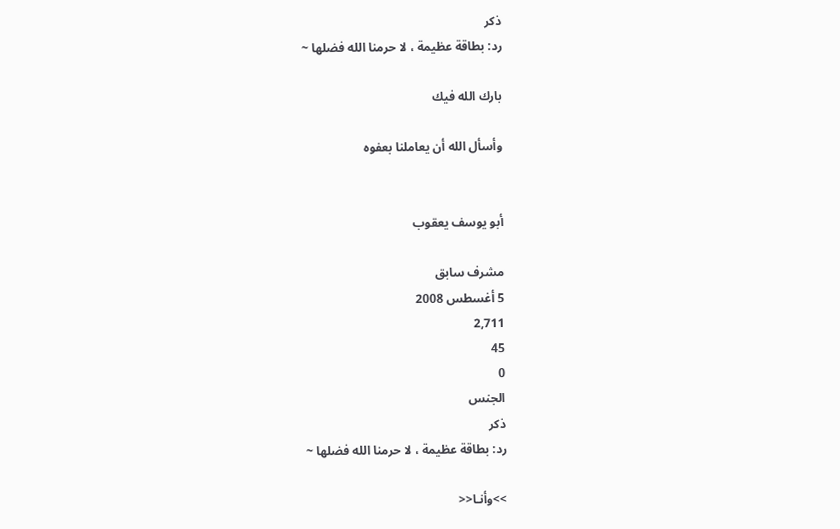ذكر
رد: بطاقة عظيمة ، لا حرمنا الله فضلها ~

بارك الله فيك

وأسأل الله أن يعاملنا بعفوه


أبو يوسف يعقوب

مشرف سابق
5 أغسطس 2008
2,711
45
0
الجنس
ذكر
رد: بطاقة عظيمة ، لا حرمنا الله فضلها ~

>>وأنـا<<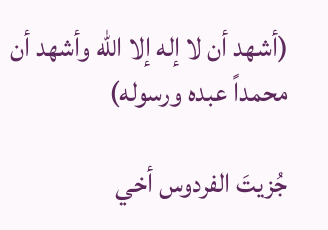(أشهد أن لا إله إلا الله وأشهد أن محمداً عبده ورسوله)

جُزيتَ الفردوس أخي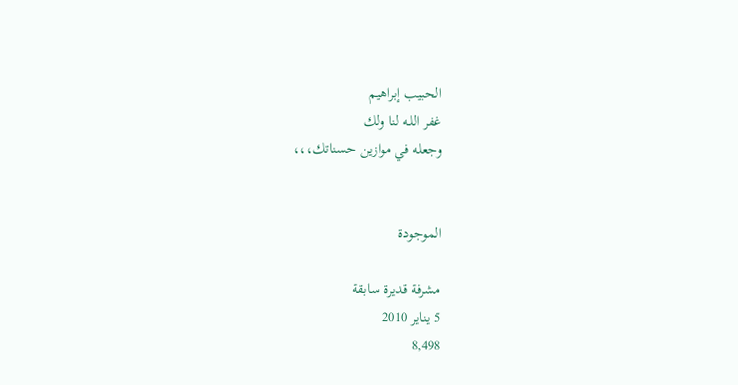الحبيب إبراهيم
غفر اللـه لنا ولك
وجعله في موازين حسناتك،،،


الموجودة

مشرفة قديرة سابقة
5 يناير 2010
8,498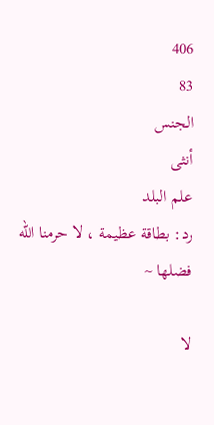406
83
الجنس
أنثى
علم البلد
رد: بطاقة عظيمة ، لا حرمنا الله فضلها ~

لا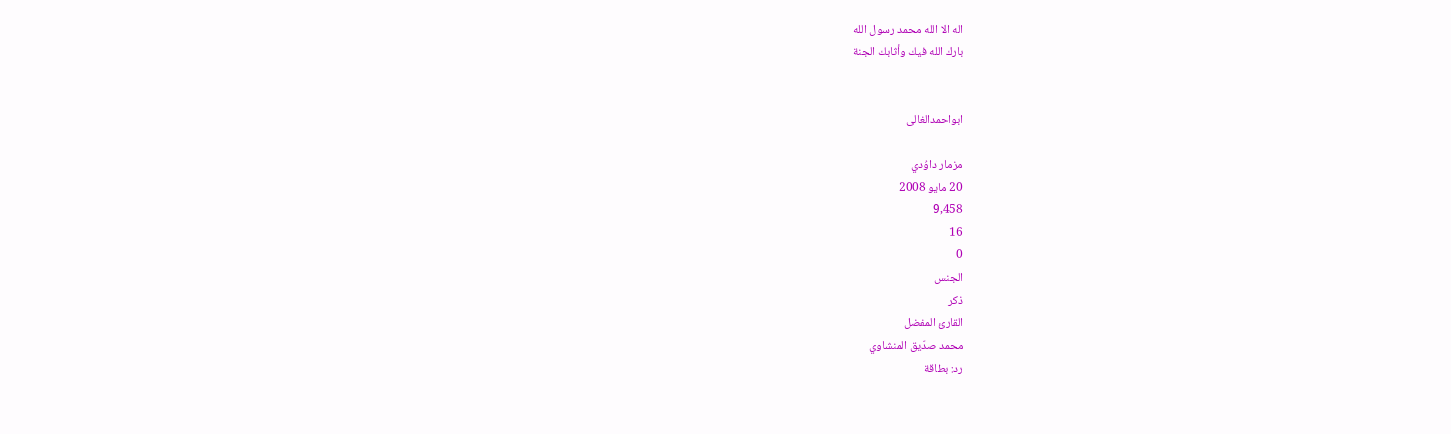اله الا الله محمد رسول الله
بارك الله فيك وأثابك الجنة


ابواحمدالغالى

مزمار داوُدي
20 مايو 2008
9,458
16
0
الجنس
ذكر
القارئ المفضل
محمد صدّيق المنشاوي
رد: بطاقة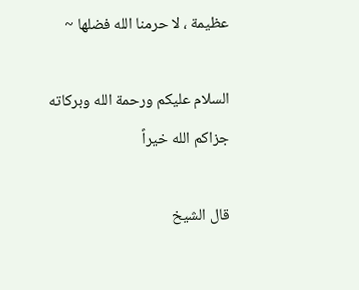عظيمة ، لا حرمنا الله فضلها ~

السلام عليكم ورحمة الله وبركاته
جزاكم الله خيراً

قال الشيخ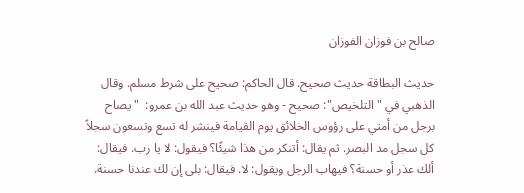صالح بن فوزان الفوزان

حديث البطاقة حديث صحيح. قال الحاكم: صحيح على شرط مسلم. وقال الذهبي في "التلخيص": صحيح - وهو حديث عبد الله بن عمرو:  "يصاح برجل من أمتي على رؤوس الخلائق يوم القيامة فينشر له تسع وتسعون سجلاً كل سجل مد البصر. ثم يقال: أتنكر من هذا شيئًا؟ فيقول: لا يا رب. فيقال: ألك عذر أو حسنة؟ فيهاب الرجل ويقول: لا. فيقال: بلى إن لك عندنا حسنة.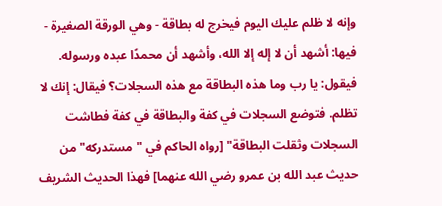وإنه لا ظلم عليك اليوم فيخرج له بطاقة - وهي الورقة الصغيرة - فيها: أشهد أن لا إله إلا الله، وأشهد أن محمدًا عبده ورسوله. فيقول: يا رب وما هذه البطاقة مع هذه السجلات؟ فيقال: إنك لا تظلم. فتوضع السجلات في كفة والبطاقة في كفة فطاشت السجلات وثقلت البطاقة" [رواه الحاكم في "مستدركه" من حديث عبد الله بن عمرو رضي الله عنهما] فهذا الحديث الشريف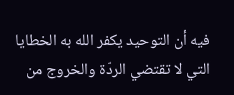فيه أن التوحيد يكفر الله به الخطايا التي لا تقتضي الردّة والخروج من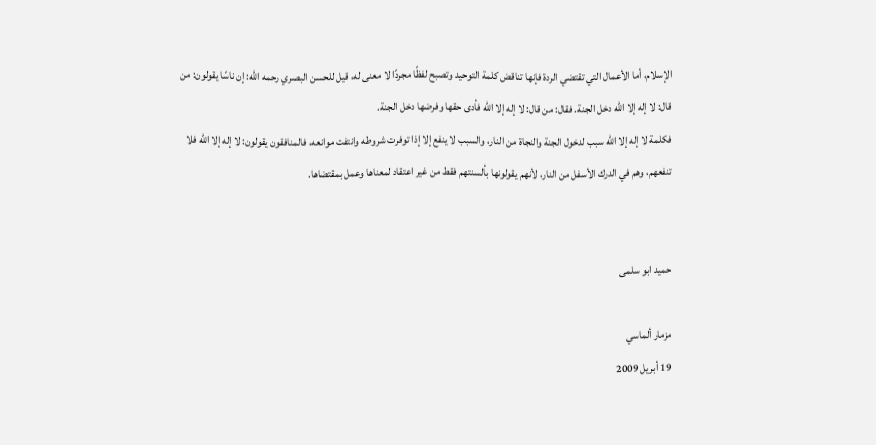الإسلام، أما الأعمال التي تقتضي الردة فإنها تناقض كلمة التوحيد وتصبح لفظًا مجردًا لا معنى له، قيل للحسن البصري رحمه الله: إن ناسًا يقولون: من قال: لا إله إلا الله دخل الجنة. فقال: من قال: لا إله إلا الله فأدى حقها وفرضها دخل الجنة.
فكلمة لا إله إلا الله سبب لدخول الجنة والنجاة من النار، والسبب لا ينفع إلا إذا توفرت شروطه وانتفت موانعه، فالمنافقون يقولون: لا إله إلا الله فلا تنفعهم، وهم في الدرك الأسفل من النار، لأنهم يقولونها بألسنتهم فقط من غير اعتقاد لمعناها وعمل بمقتضاها.


حميد ابو سلمى

مزمار ألماسي
19 أبريل 2009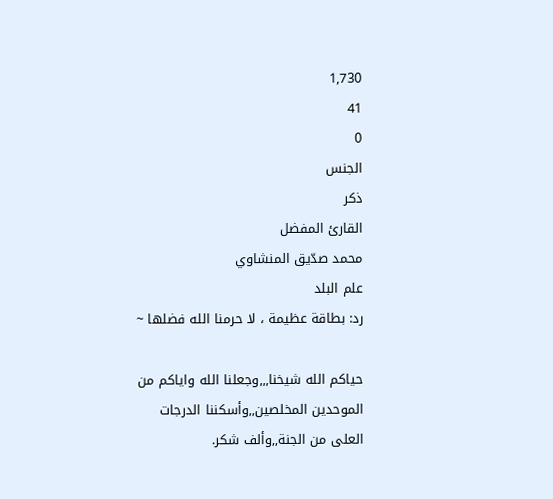1,730
41
0
الجنس
ذكر
القارئ المفضل
محمد صدّيق المنشاوي
علم البلد
رد: بطاقة عظيمة ، لا حرمنا الله فضلها ~

حياكم الله شيخنا,,,وجعلنا الله واياكم من الموحدين المخلصين,,وأسكننا الدرجات العلى من الجنة,,وألف شكر.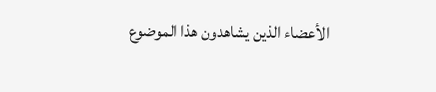الأعضاء الذين يشاهدون هذا الموضوع